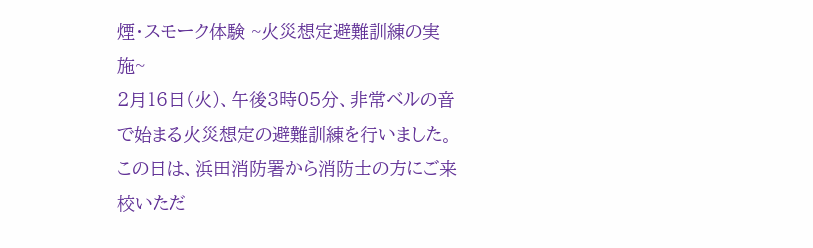煙・スモーク体験 ~火災想定避難訓練の実施~
2月16日(火)、午後3時05分、非常ベルの音で始まる火災想定の避難訓練を行いました。この日は、浜田消防署から消防士の方にご来校いただ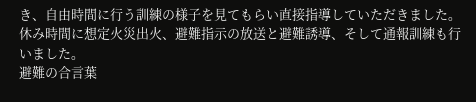き、自由時間に行う訓練の様子を見てもらい直接指導していただきました。
休み時間に想定火災出火、避難指示の放送と避難誘導、そして通報訓練も行いました。
避難の合言葉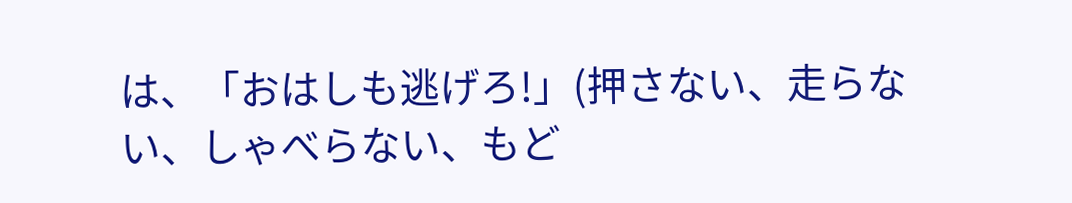は、「おはしも逃げろ!」(押さない、走らない、しゃべらない、もど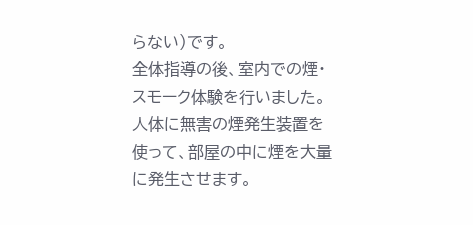らない)です。
全体指導の後、室内での煙・スモーク体験を行いました。人体に無害の煙発生装置を使って、部屋の中に煙を大量に発生させます。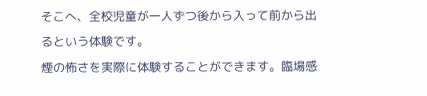そこへ、全校児童が一人ずつ後から入って前から出るという体験です。
煙の怖さを実際に体験することができます。臨場感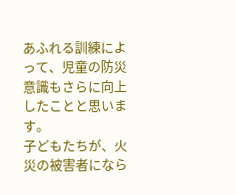あふれる訓練によって、児童の防災意識もさらに向上したことと思います。
子どもたちが、火災の被害者になら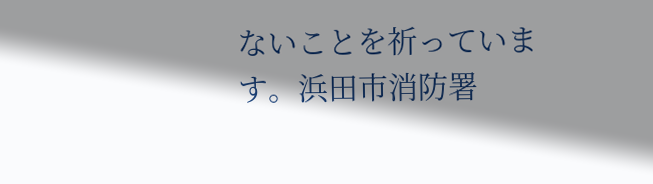ないことを祈っています。浜田市消防署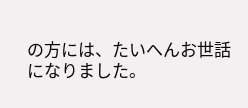の方には、たいへんお世話になりました。